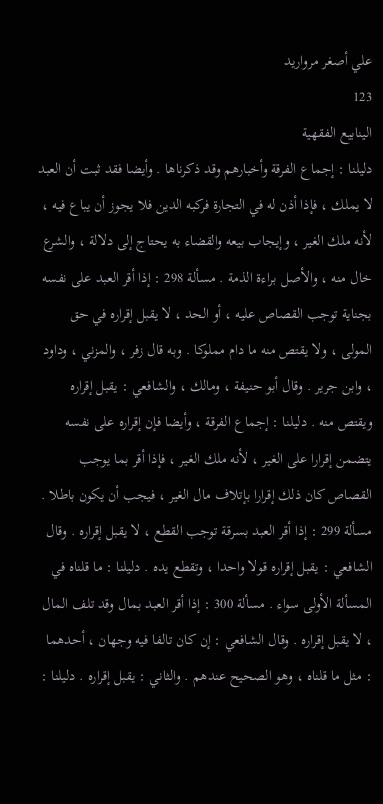علي أصغر مرواريد
123
الينابيع الفقهية
دليلنا : إجماع الفرقة وأخبارهم وقد ذكرناها . وأيضا فقد ثبت أن العبد لا يملك ، فإذا أذن له في التجارة فركبه الدين فلا يجوز أن يباع فيه ، لأنه ملك الغير ، وإيجاب بيعه والقضاء به يحتاج إلى دلالة ، والشرع خال منه ، والأصل براءة الذمة . مسألة 298 : إذا أقر العبد على نفسه بجناية توجب القصاص عليه ، أو الحد ، لا يقبل إقراره في حق المولى ، ولا يقتص منه ما دام مملوكا . وبه قال زفر ، والمزني ، وداود ، وابن جرير . وقال أبو حنيفة ، ومالك ، والشافعي : يقبل إقراره ويقتص منه . دليلنا : إجماع الفرقة ، وأيضا فإن إقراره على نفسه يتضمن إقرارا على الغير ، لأنه ملك الغير ، فإذا أقر بما يوجب القصاص كان ذلك إقرارا بإتلاف مال الغير ، فيجب أن يكون باطلا . مسألة 299 : إذا أقر العبد بسرقة توجب القطع ، لا يقبل إقراره . وقال الشافعي : يقبل إقراره قولا واحدا ، وتقطع يده . دليلنا : ما قلناه في المسألة الأولى سواء . مسألة 300 : إذا أقر العبد بمال وقد تلف المال ، لا يقبل إقراره . وقال الشافعي : إن كان تالفا فيه وجهان ، أحدهما : مثل ما قلناه ، وهو الصحيح عندهم . والثاني : يقبل إقراره . دليلنا :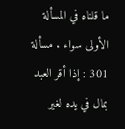ما قلناه في المسألة الأولى سواء . مسألة 301 : إذا أقر العبد بمال في يده لغير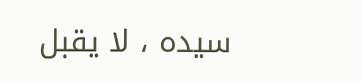سيده ، لا يقبل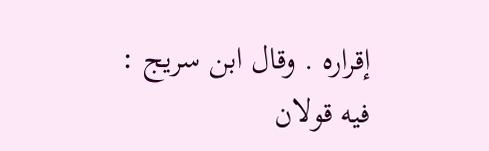إقراره . وقال ابن سريج : فيه قولان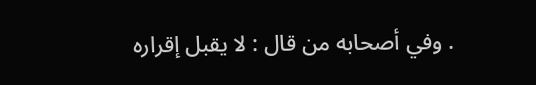. وفي أصحابه من قال : لا يقبل إقراره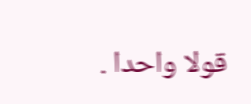قولا واحدا .